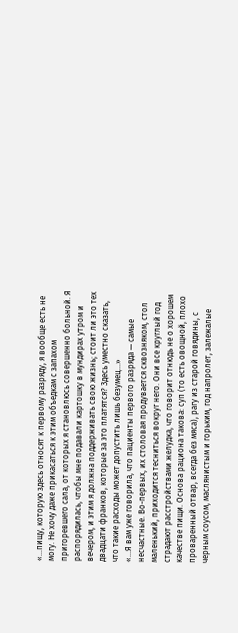«…пищу, которую здесь относят к первому разряду, я вообще есть не могу. Не хочу даже прикасаться к этим объедкам с запахом пригоревшего сала, от которых я становлюсь совершенно больной. Я распорядилась, чтобы мне подавали картошку в мундирах утром и вечером, и этим я должна поддерживать свою жизнь; стоит ли это тех двадцати франков, которые за это платятся? Здесь уместно сказать, что такие расходы может допустить лишь безумец…»
«…Я вам уже говорила, что пациенты первого разряда — самые несчастные. Во-первых, их столовая продувается сквозняком, стол маленький, приходится тесниться вокруг него. Они все круглый год страдают расстройствами желудка, что говорит отнюдь не о хорошем качестве пищи. Основа рациона такова: суп (то есть овощной, плохо проваренный отвар, всегда без мяса), рагу из старой говядины, с черным соусом, маслянистым и горьким, год напролет, залежалые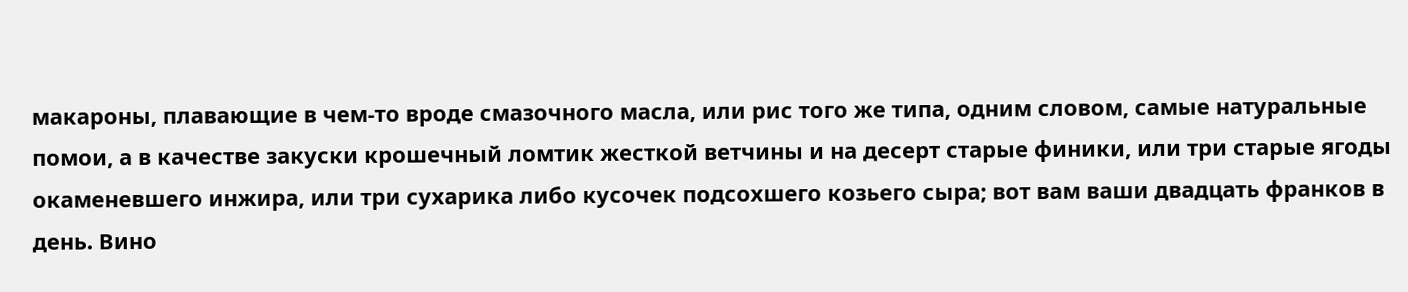макароны, плавающие в чем-то вроде смазочного масла, или рис того же типа, одним словом, самые натуральные помои, а в качестве закуски крошечный ломтик жесткой ветчины и на десерт старые финики, или три старые ягоды окаменевшего инжира, или три сухарика либо кусочек подсохшего козьего сыра; вот вам ваши двадцать франков в день. Вино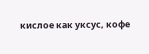кислое как уксус, кофе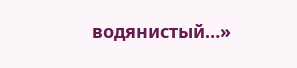водянистый…»